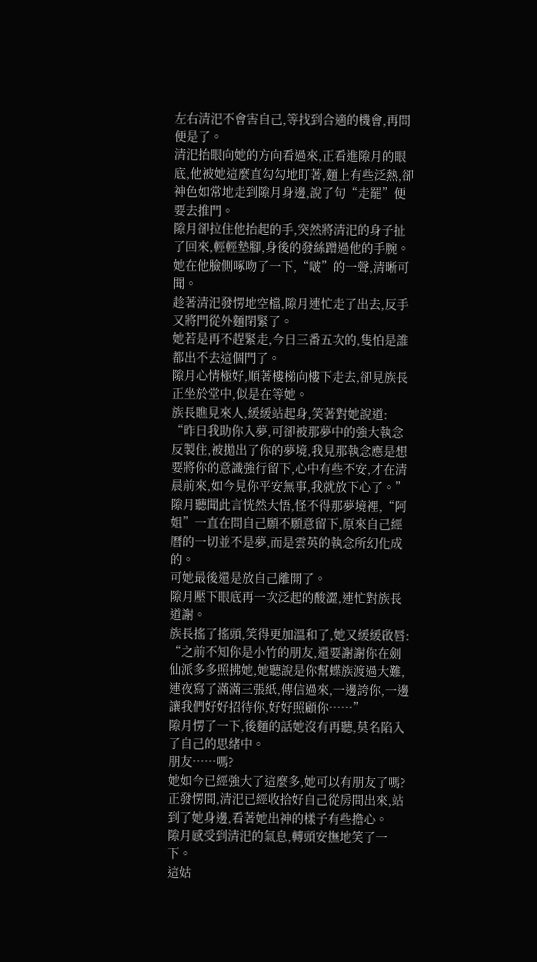左右清汜不會害自己,等找到合適的機會,再問便是了。
清汜抬眼向她的方向看過來,正看進隙月的眼底,他被她這麼直勾勾地盯著,麵上有些泛熱,卻神色如常地走到隙月身邊,說了句“走罷”便要去推門。
隙月卻拉住他抬起的手,突然將清汜的身子扯了回來,輕輕墊腳,身後的發絲蹭過他的手腕。
她在他臉側啄吻了一下,“啵”的一聲,清晰可聞。
趁著清汜發愣地空檔,隙月連忙走了出去,反手又將門從外麵閉緊了。
她若是再不趕緊走,今日三番五次的,隻怕是誰都出不去這個門了。
隙月心情極好,順著樓梯向樓下走去,卻見族長正坐於堂中,似是在等她。
族長瞧見來人,緩緩站起身,笑著對她說道:
“昨日我助你入夢,可卻被那夢中的強大執念反製住,被拋出了你的夢境,我見那執念應是想要將你的意識強行留下,心中有些不安,才在清晨前來,如今見你平安無事,我就放下心了。”
隙月聽聞此言恍然大悟,怪不得那夢境裡,“阿姐”一直在問自己願不願意留下,原來自己經曆的一切並不是夢,而是雲英的執念所幻化成的。
可她最後還是放自己離開了。
隙月壓下眼底再一次泛起的酸澀,連忙對族長道謝。
族長搖了搖頭,笑得更加溫和了,她又緩緩啟唇:
“之前不知你是小竹的朋友,還要謝謝你在劍仙派多多照拂她,她聽說是你幫蝶族渡過大難,連夜寫了滿滿三張紙,傳信過來,一邊誇你,一邊讓我們好好招待你,好好照顧你……”
隙月愣了一下,後麵的話她沒有再聽,莫名陷入了自己的思緒中。
朋友……嗎?
她如今已經強大了這麼多,她可以有朋友了嗎?
正發愣間,清汜已經收拾好自己從房間出來,站到了她身邊,看著她出神的樣子有些擔心。
隙月感受到清汜的氣息,轉頭安撫地笑了一下。
這姑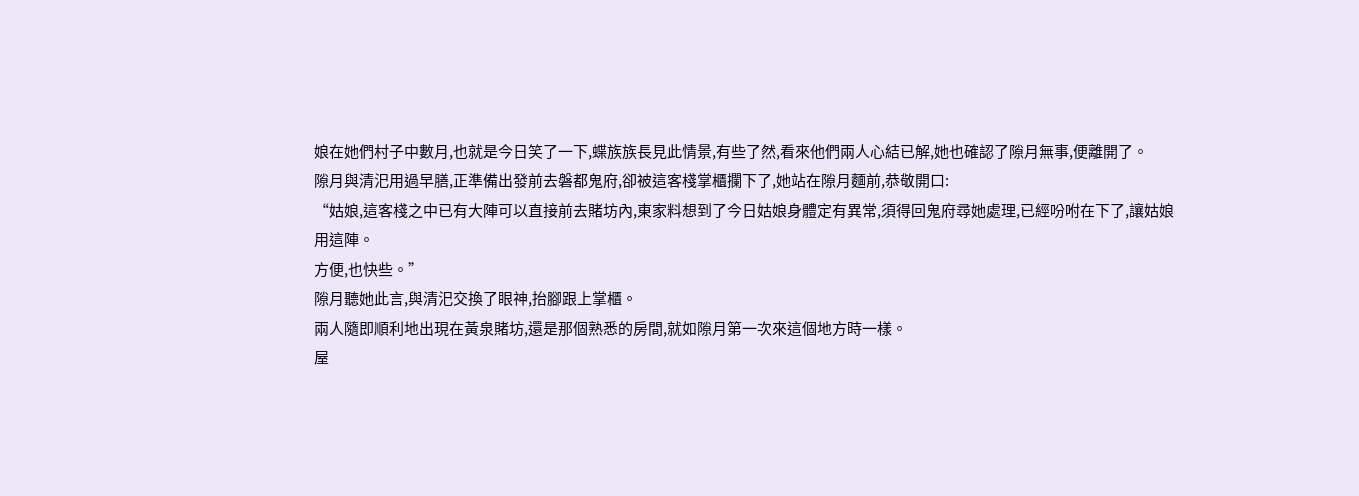娘在她們村子中數月,也就是今日笑了一下,蝶族族長見此情景,有些了然,看來他們兩人心結已解,她也確認了隙月無事,便離開了。
隙月與清汜用過早膳,正準備出發前去磐都鬼府,卻被這客棧掌櫃攔下了,她站在隙月麵前,恭敬開口:
“姑娘,這客棧之中已有大陣可以直接前去賭坊內,東家料想到了今日姑娘身體定有異常,須得回鬼府尋她處理,已經吩咐在下了,讓姑娘用這陣。
方便,也快些。”
隙月聽她此言,與清汜交換了眼神,抬腳跟上掌櫃。
兩人隨即順利地出現在黃泉賭坊,還是那個熟悉的房間,就如隙月第一次來這個地方時一樣。
屋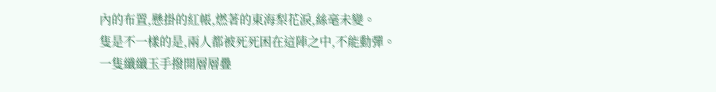內的布置,懸掛的紅帳,燃著的東海梨花淚,絲毫未變。
隻是不一樣的是,兩人都被死死困在這陣之中,不能動彈。
一隻纖纖玉手撥開層層疊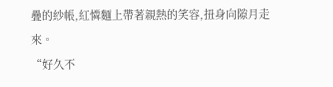疊的紗帳,紅憐麵上帶著親熱的笑容,扭身向隙月走來。
“好久不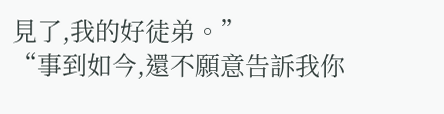見了,我的好徒弟。”
“事到如今,還不願意告訴我你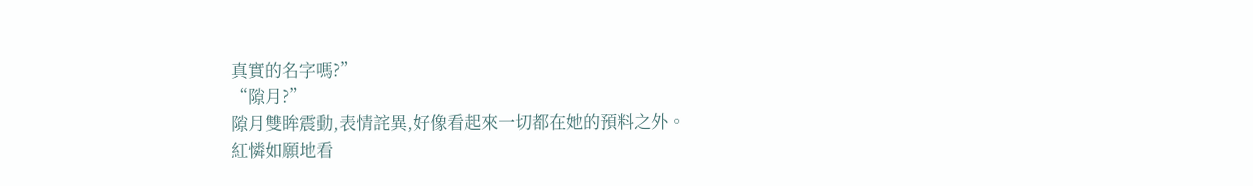真實的名字嗎?”
“隙月?”
隙月雙眸震動,表情詫異,好像看起來一切都在她的預料之外。
紅憐如願地看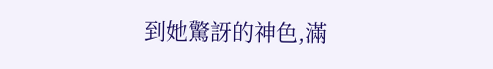到她驚訝的神色,滿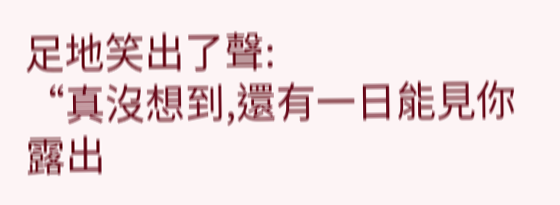足地笑出了聲:
“真沒想到,還有一日能見你露出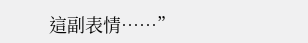這副表情……”